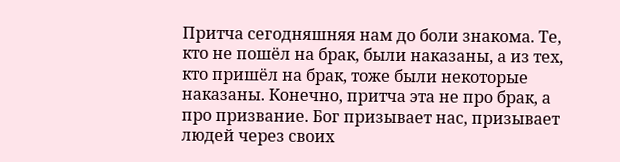Притча сегодняшняя нам до боли знакома. Те, кто не пошёл на брак, были наказаны, а из тех, кто пришёл на брак, тоже были некоторые наказаны. Конечно, притча эта не про брак, а про призвание. Бог призывает нас, призывает людей через своих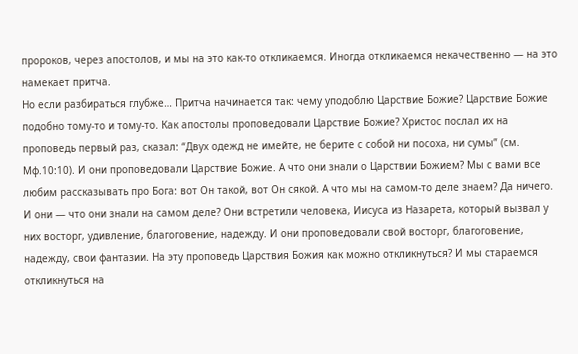пророков, через апостолов, и мы на это как-то откликаемся. Иногда откликаемся некачественно — на это намекает притча.
Но если разбираться глубже… Притча начинается так: чему уподоблю Царствие Божие? Царствие Божие подобно тому-то и тому-то. Как апостолы проповедовали Царствие Божие? Христос послал их на проповедь первый раз, сказал: “Двух одежд не имейте, не берите с собой ни посоха, ни сумы” (см. Мф.10:10). И они проповедовали Царствие Божие. А что они знали о Царствии Божием? Мы с вами все любим рассказывать про Бога: вот Он такой, вот Он сякой. А что мы на самом-то деле знаем? Да ничего. И они — что они знали на самом деле? Они встретили человека, Иисуса из Назарета, который вызвал у них восторг, удивление, благоговение, надежду. И они проповедовали свой восторг, благоговение, надежду, свои фантазии. На эту проповедь Царствия Божия как можно откликнуться? И мы стараемся откликнуться на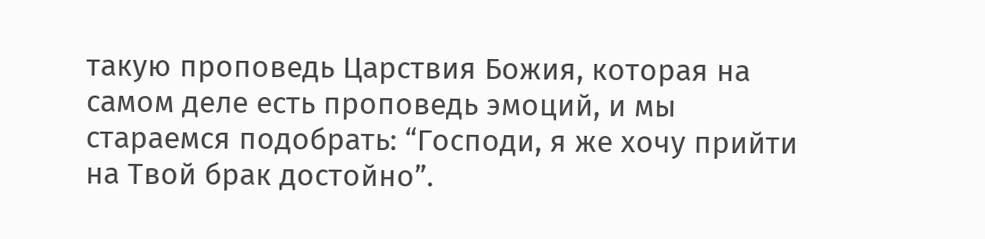такую проповедь Царствия Божия, которая на самом деле есть проповедь эмоций, и мы стараемся подобрать: “Господи, я же хочу прийти на Твой брак достойно”.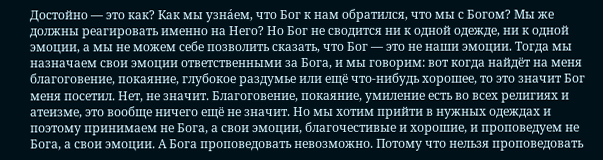Достойно — это как? Как мы узнáем, что Бог к нам обратился, что мы с Богом? Мы же должны реагировать именно на Него? Но Бог не сводится ни к одной одежде, ни к одной эмоции, а мы не можем себе позволить сказать, что Бог — это не наши эмоции. Тогда мы назначаем свои эмоции ответственными за Бога, и мы говорим: вот когда найдёт на меня благоговение, покаяние, глубокое раздумье или ещё что-нибудь хорошее, то это значит Бог меня посетил. Нет, не значит. Благоговение, покаяние, умиление есть во всех религиях и атеизме, это вообще ничего ещё не значит. Но мы хотим прийти в нужных одеждах и поэтому принимаем не Бога, а свои эмоции, благочестивые и хорошие, и проповедуем не Бога, а свои эмоции. А Бога проповедовать невозможно. Потому что нельзя проповедовать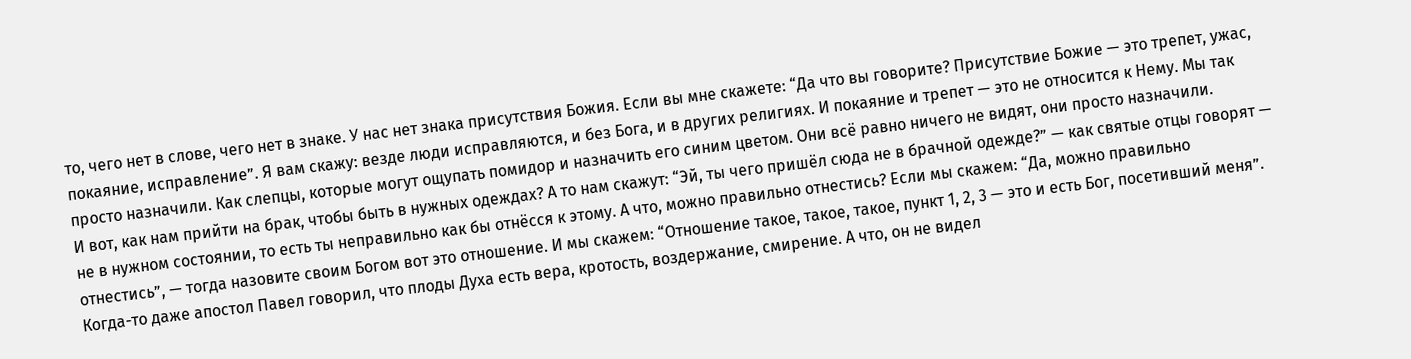то, чего нет в слове, чего нет в знаке. У нас нет знака присутствия Божия. Если вы мне скажете: “Да что вы говорите? Присутствие Божие — это трепет, ужас, покаяние, исправление”. Я вам скажу: везде люди исправляются, и без Бога, и в других религиях. И покаяние и трепет — это не относится к Нему. Мы так просто назначили. Как слепцы, которые могут ощупать помидор и назначить его синим цветом. Они всё равно ничего не видят, они просто назначили.
И вот, как нам прийти на брак, чтобы быть в нужных одеждах? А то нам скажут: “Эй, ты чего пришёл сюда не в брачной одежде?” — как святые отцы говорят — не в нужном состоянии, то есть ты неправильно как бы отнёсся к этому. А что, можно правильно отнестись? Если мы скажем: “Да, можно правильно отнестись”, — тогда назовите своим Богом вот это отношение. И мы скажем: “Отношение такое, такое, такое, пункт 1, 2, 3 — это и есть Бог, посетивший меня”. Когда-то даже апостол Павел говорил, что плоды Духа есть вера, кротость, воздержание, смирение. А что, он не видел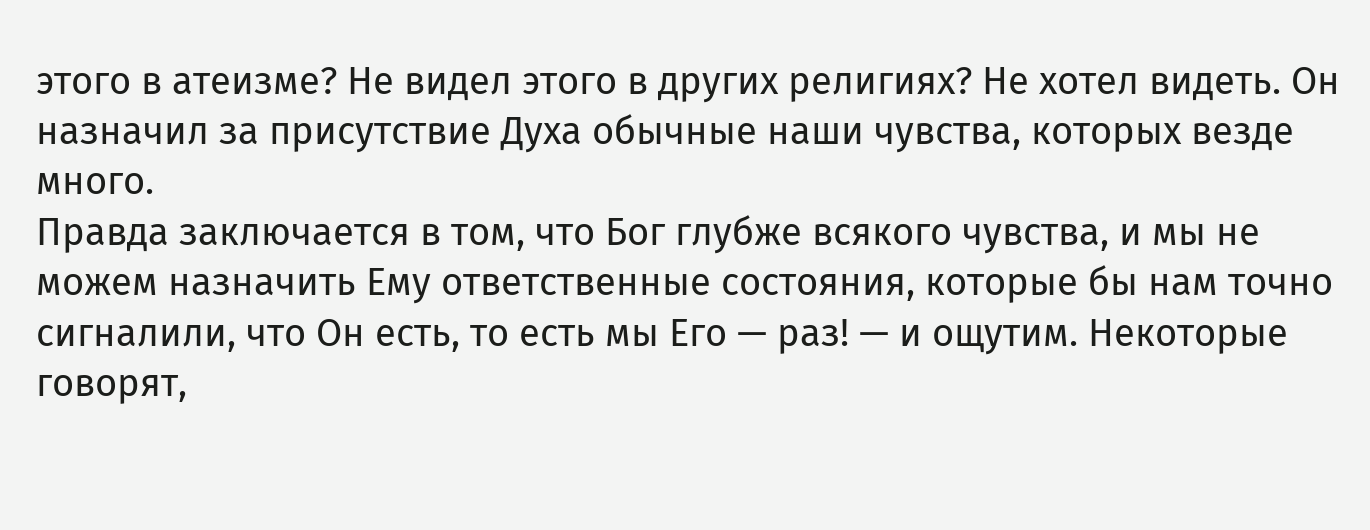этого в атеизме? Не видел этого в других религиях? Не хотел видеть. Он назначил за присутствие Духа обычные наши чувства, которых везде много.
Правда заключается в том, что Бог глубже всякого чувства, и мы не можем назначить Ему ответственные состояния, которые бы нам точно сигналили, что Он есть, то есть мы Его — раз! — и ощутим. Некоторые говорят,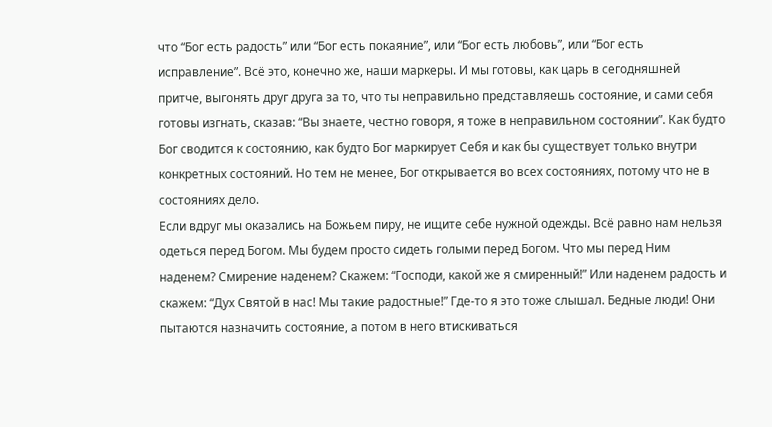что “Бог есть радость” или “Бог есть покаяние”, или “Бог есть любовь”, или “Бог есть исправление”. Всё это, конечно же, наши маркеры. И мы готовы, как царь в сегодняшней притче, выгонять друг друга за то, что ты неправильно представляешь состояние, и сами себя готовы изгнать, сказав: “Вы знаете, честно говоря, я тоже в неправильном состоянии”. Как будто Бог сводится к состоянию, как будто Бог маркирует Себя и как бы существует только внутри конкретных состояний. Но тем не менее, Бог открывается во всех состояниях, потому что не в состояниях дело.
Если вдруг мы оказались на Божьем пиру, не ищите себе нужной одежды. Всё равно нам нельзя одеться перед Богом. Мы будем просто сидеть голыми перед Богом. Что мы перед Ним наденем? Смирение наденем? Скажем: “Господи, какой же я смиренный!” Или наденем радость и скажем: “Дух Святой в нас! Мы такие радостные!” Где-то я это тоже слышал. Бедные люди! Они пытаются назначить состояние, а потом в него втискиваться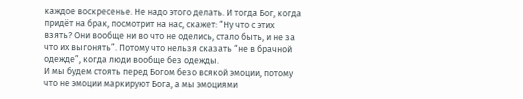каждое воскресенье. Не надо этого делать. И тогда Бог, когда придёт на брак, посмотрит на нас, скажет: “Ну что с этих взять? Они вообще ни во что не оделись, стало быть, и не за что их выгонять”. Потому что нельзя сказать “не в брачной одежде”, когда люди вообще без одежды.
И мы будем стоять перед Богом безо всякой эмоции, потому что не эмоции маркируют Бога, а мы эмоциями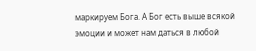маркируем Бога. А Бог есть выше всякой эмоции и может нам даться в любой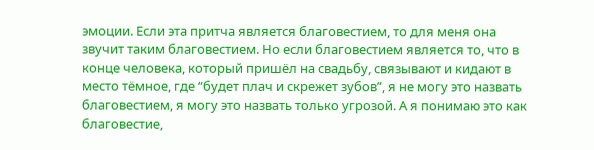эмоции. Если эта притча является благовестием, то для меня она звучит таким благовестием. Но если благовестием является то, что в конце человека, который пришёл на свадьбу, связывают и кидают в место тёмное, где “будет плач и скрежет зубов”, я не могу это назвать благовестием, я могу это назвать только угрозой. А я понимаю это как благовестие,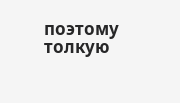поэтому толкую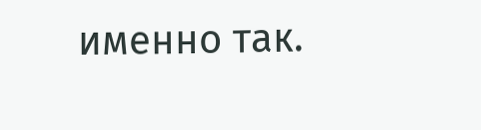именно так.